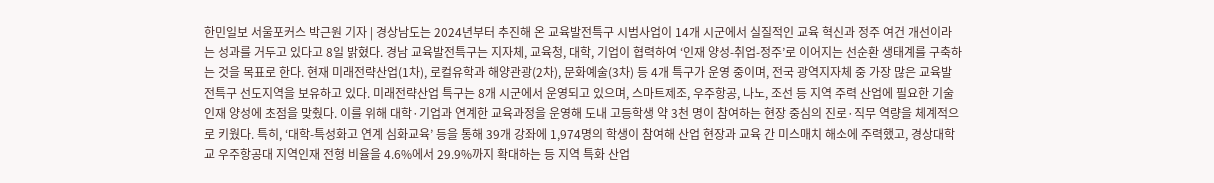한민일보 서울포커스 박근원 기자 | 경상남도는 2024년부터 추진해 온 교육발전특구 시범사업이 14개 시군에서 실질적인 교육 혁신과 정주 여건 개선이라는 성과를 거두고 있다고 8일 밝혔다. 경남 교육발전특구는 지자체, 교육청, 대학, 기업이 협력하여 ‘인재 양성-취업-정주’로 이어지는 선순환 생태계를 구축하는 것을 목표로 한다. 현재 미래전략산업(1차), 로컬유학과 해양관광(2차), 문화예술(3차) 등 4개 특구가 운영 중이며, 전국 광역지자체 중 가장 많은 교육발전특구 선도지역을 보유하고 있다. 미래전략산업 특구는 8개 시군에서 운영되고 있으며, 스마트제조, 우주항공, 나노, 조선 등 지역 주력 산업에 필요한 기술인재 양성에 초점을 맞췄다. 이를 위해 대학·기업과 연계한 교육과정을 운영해 도내 고등학생 약 3천 명이 참여하는 현장 중심의 진로·직무 역량을 체계적으로 키웠다. 특히, ‘대학-특성화고 연계 심화교육’ 등을 통해 39개 강좌에 1,974명의 학생이 참여해 산업 현장과 교육 간 미스매치 해소에 주력했고, 경상대학교 우주항공대 지역인재 전형 비율을 4.6%에서 29.9%까지 확대하는 등 지역 특화 산업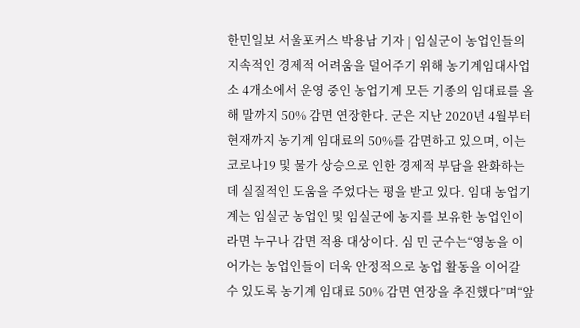한민일보 서울포커스 박용남 기자 | 임실군이 농업인들의 지속적인 경제적 어려움을 덜어주기 위해 농기계임대사업소 4개소에서 운영 중인 농업기계 모든 기종의 임대료를 올해 말까지 50% 감면 연장한다. 군은 지난 2020년 4월부터 현재까지 농기계 임대료의 50%를 감면하고 있으며, 이는 코로나19 및 물가 상승으로 인한 경제적 부담을 완화하는 데 실질적인 도움을 주었다는 평을 받고 있다. 임대 농업기계는 임실군 농업인 및 임실군에 농지를 보유한 농업인이라면 누구나 감면 적용 대상이다. 심 민 군수는“영농을 이어가는 농업인들이 더욱 안정적으로 농업 활동을 이어갈 수 있도록 농기계 임대료 50% 감면 연장을 추진했다”며“앞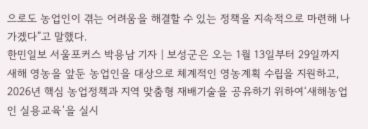으로도 농업인이 겪는 어려움을 해결할 수 있는 정책을 지속적으로 마련해 나가겠다”고 말했다.
한민일보 서울포커스 박용남 기자 | 보성군은 오는 1월 13일부터 29일까지 새해 영농을 앞둔 농업인을 대상으로 체계적인 영농계획 수립을 지원하고, 2026년 핵심 농업정책과 지역 맞춤형 재배기술을 공유하기 위하여‘새해농업인 실용교육’을 실시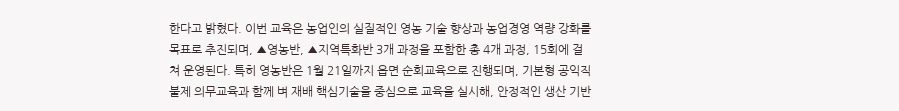한다고 밝혔다. 이번 교육은 농업인의 실질적인 영농 기술 향상과 농업경영 역량 강화를 목표로 추진되며, ▲영농반, ▲지역특화반 3개 과정을 포함한 총 4개 과정, 15회에 걸쳐 운영된다. 특히 영농반은 1월 21일까지 읍면 순회교육으로 진행되며, 기본형 공익직불제 의무교육과 함께 벼 재배 핵심기술을 중심으로 교육을 실시해, 안정적인 생산 기반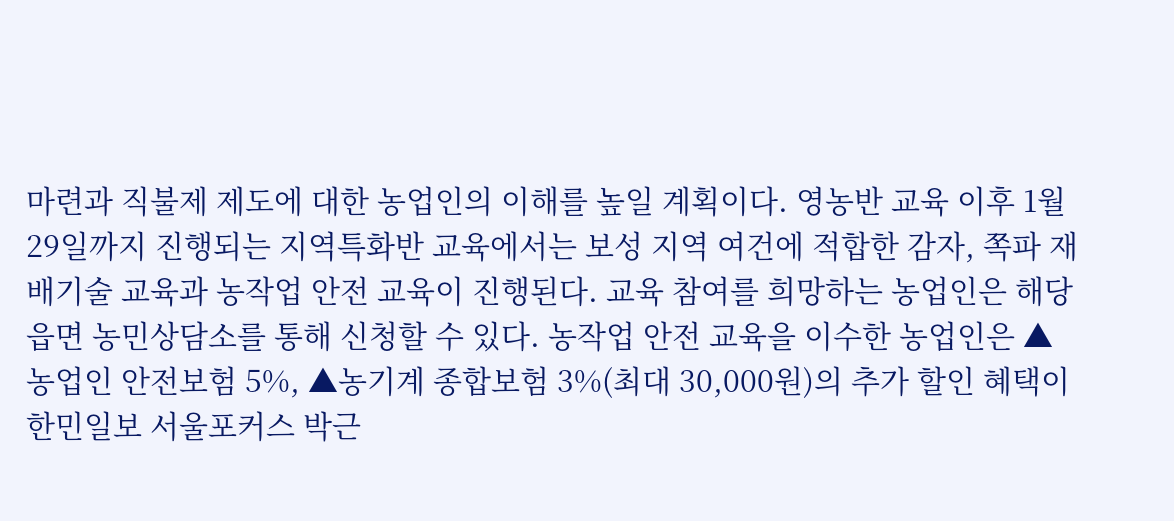마련과 직불제 제도에 대한 농업인의 이해를 높일 계획이다. 영농반 교육 이후 1월 29일까지 진행되는 지역특화반 교육에서는 보성 지역 여건에 적합한 감자, 쪽파 재배기술 교육과 농작업 안전 교육이 진행된다. 교육 참여를 희망하는 농업인은 해당 읍면 농민상담소를 통해 신청할 수 있다. 농작업 안전 교육을 이수한 농업인은 ▲농업인 안전보험 5%, ▲농기계 종합보험 3%(최대 30,000원)의 추가 할인 혜택이
한민일보 서울포커스 박근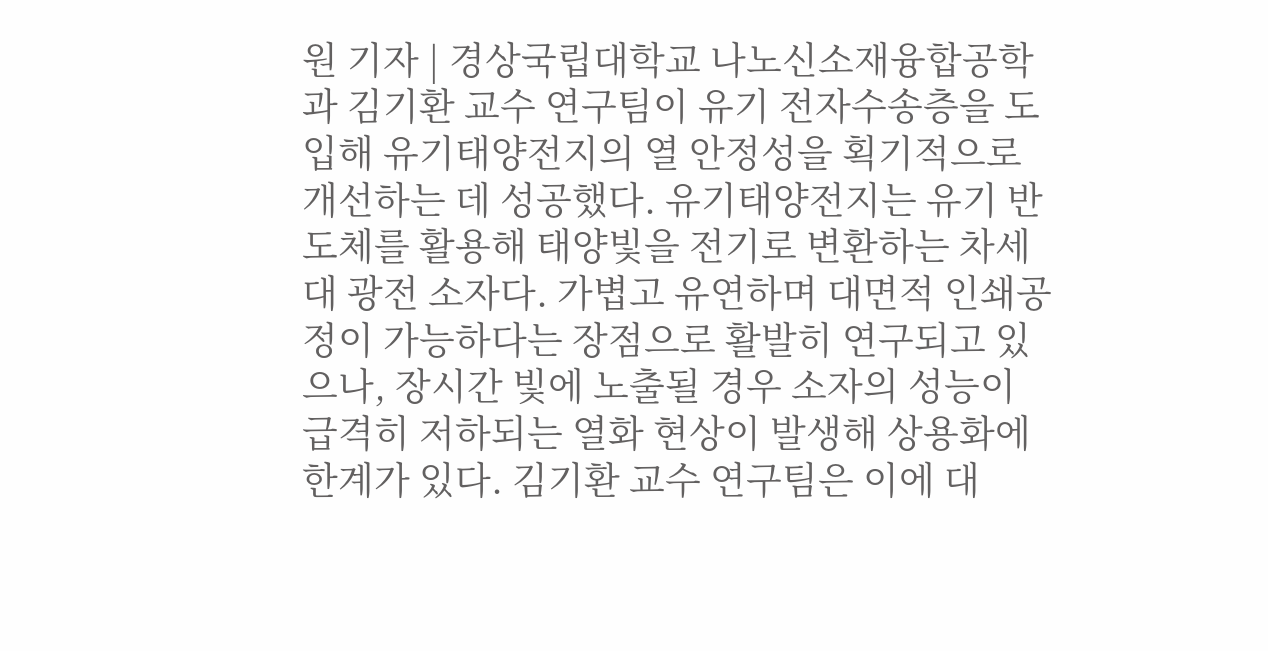원 기자 | 경상국립대학교 나노신소재융합공학과 김기환 교수 연구팀이 유기 전자수송층을 도입해 유기태양전지의 열 안정성을 획기적으로 개선하는 데 성공했다. 유기태양전지는 유기 반도체를 활용해 태양빛을 전기로 변환하는 차세대 광전 소자다. 가볍고 유연하며 대면적 인쇄공정이 가능하다는 장점으로 활발히 연구되고 있으나, 장시간 빛에 노출될 경우 소자의 성능이 급격히 저하되는 열화 현상이 발생해 상용화에 한계가 있다. 김기환 교수 연구팀은 이에 대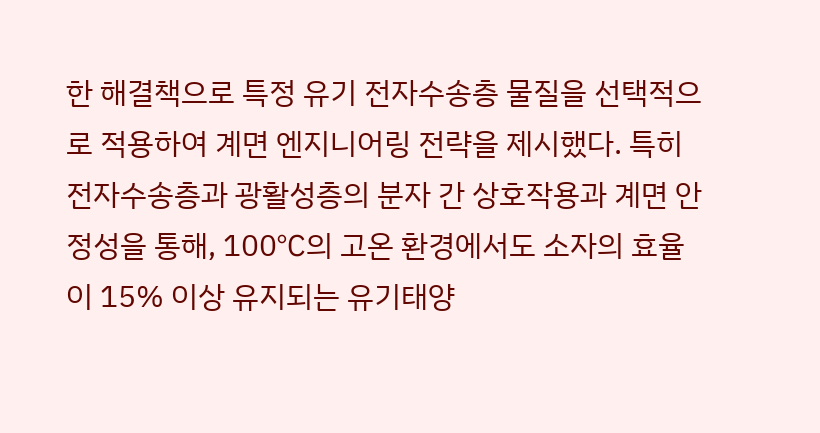한 해결책으로 특정 유기 전자수송층 물질을 선택적으로 적용하여 계면 엔지니어링 전략을 제시했다. 특히 전자수송층과 광활성층의 분자 간 상호작용과 계면 안정성을 통해, 100℃의 고온 환경에서도 소자의 효율이 15% 이상 유지되는 유기태양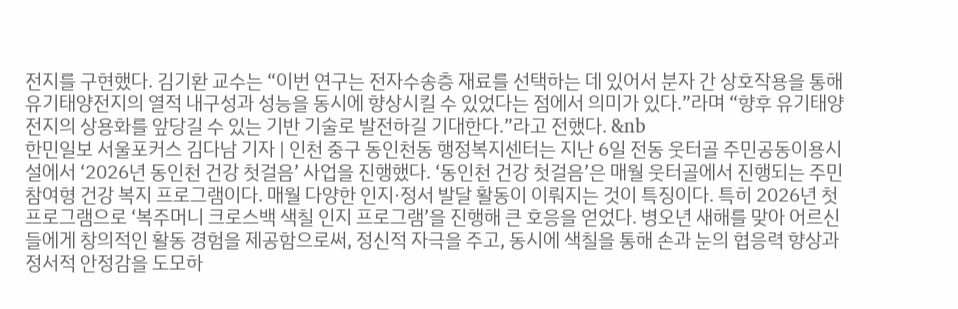전지를 구현했다. 김기환 교수는 “이번 연구는 전자수송층 재료를 선택하는 데 있어서 분자 간 상호작용을 통해 유기태양전지의 열적 내구성과 성능을 동시에 향상시킬 수 있었다는 점에서 의미가 있다.”라며 “향후 유기태양전지의 상용화를 앞당길 수 있는 기반 기술로 발전하길 기대한다.”라고 전했다. &nb
한민일보 서울포커스 김다남 기자 | 인천 중구 동인천동 행정복지센터는 지난 6일 전동 웃터골 주민공동이용시설에서 ‘2026년 동인천 건강 첫걸음’ 사업을 진행했다. ‘동인천 건강 첫걸음’은 매월 웃터골에서 진행되는 주민 참여형 건강 복지 프로그램이다. 매월 다양한 인지·정서 발달 활동이 이뤄지는 것이 특징이다. 특히 2026년 첫 프로그램으로 ‘복주머니 크로스백 색칠 인지 프로그램’을 진행해 큰 호응을 얻었다. 병오년 새해를 맞아 어르신들에게 창의적인 활동 경험을 제공함으로써, 정신적 자극을 주고, 동시에 색칠을 통해 손과 눈의 협응력 향상과 정서적 안정감을 도모하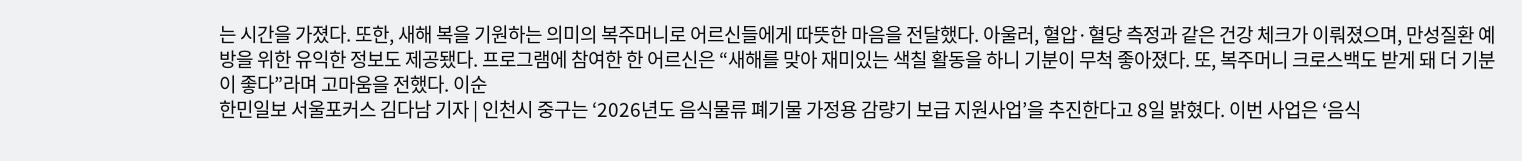는 시간을 가졌다. 또한, 새해 복을 기원하는 의미의 복주머니로 어르신들에게 따뜻한 마음을 전달했다. 아울러, 혈압·혈당 측정과 같은 건강 체크가 이뤄졌으며, 만성질환 예방을 위한 유익한 정보도 제공됐다. 프로그램에 참여한 한 어르신은 “새해를 맞아 재미있는 색칠 활동을 하니 기분이 무척 좋아졌다. 또, 복주머니 크로스백도 받게 돼 더 기분이 좋다”라며 고마움을 전했다. 이순
한민일보 서울포커스 김다남 기자 | 인천시 중구는 ‘2026년도 음식물류 폐기물 가정용 감량기 보급 지원사업’을 추진한다고 8일 밝혔다. 이번 사업은 ‘음식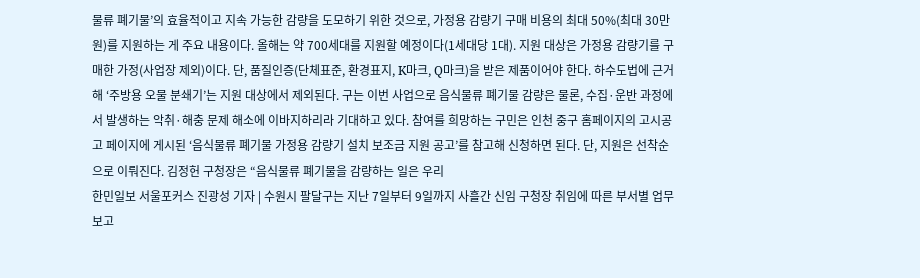물류 폐기물’의 효율적이고 지속 가능한 감량을 도모하기 위한 것으로, 가정용 감량기 구매 비용의 최대 50%(최대 30만 원)를 지원하는 게 주요 내용이다. 올해는 약 700세대를 지원할 예정이다(1세대당 1대). 지원 대상은 가정용 감량기를 구매한 가정(사업장 제외)이다. 단, 품질인증(단체표준, 환경표지, K마크, Q마크)을 받은 제품이어야 한다. 하수도법에 근거해 ‘주방용 오물 분쇄기’는 지원 대상에서 제외된다. 구는 이번 사업으로 음식물류 폐기물 감량은 물론, 수집·운반 과정에서 발생하는 악취·해충 문제 해소에 이바지하리라 기대하고 있다. 참여를 희망하는 구민은 인천 중구 홈페이지의 고시공고 페이지에 게시된 ‘음식물류 폐기물 가정용 감량기 설치 보조금 지원 공고’를 참고해 신청하면 된다. 단, 지원은 선착순으로 이뤄진다. 김정헌 구청장은 “음식물류 폐기물을 감량하는 일은 우리
한민일보 서울포커스 진광성 기자 | 수원시 팔달구는 지난 7일부터 9일까지 사흘간 신임 구청장 취임에 따른 부서별 업무보고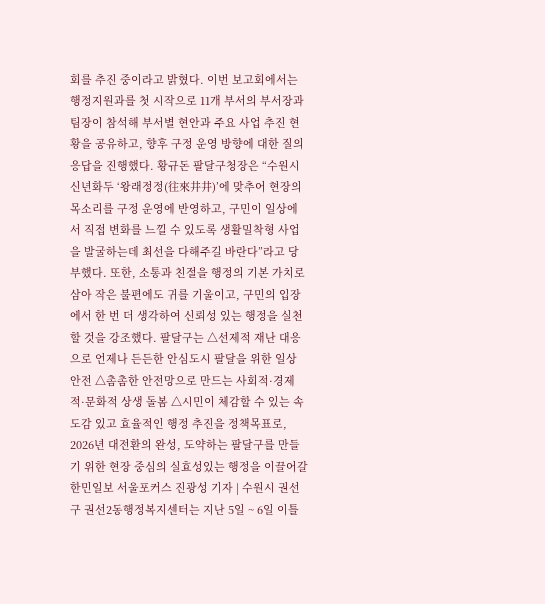회를 추진 중이라고 밝혔다. 이번 보고회에서는 행정지원과를 첫 시작으로 11개 부서의 부서장과 팀장이 참석해 부서별 현안과 주요 사업 추진 현황을 공유하고, 향후 구정 운영 방향에 대한 질의응답을 진행했다. 황규돈 팔달구청장은 “수원시 신년화두 ‘왕래정정(往來井井)’에 맞추어 현장의 목소리를 구정 운영에 반영하고, 구민이 일상에서 직접 변화를 느낄 수 있도록 생활밀착형 사업을 발굴하는데 최선을 다해주길 바란다”라고 당부했다. 또한, 소통과 친절을 행정의 기본 가치로 삼아 작은 불편에도 귀를 기울이고, 구민의 입장에서 한 번 더 생각하여 신뢰성 있는 행정을 실천할 것을 강조했다. 팔달구는 △선제적 재난 대응으로 언제나 든든한 안심도시 팔달을 위한 일상 안전 △촘촘한 안전망으로 만드는 사회적·경제적·문화적 상생 돌봄 △시민이 체감할 수 있는 속도감 있고 효율적인 행정 추진을 정책목표로, 2026년 대전환의 완성, 도약하는 팔달구를 만들기 위한 현장 중심의 실효성있는 행정을 이끌어갈
한민일보 서울포커스 진광성 기자 | 수원시 권선구 권선2동행정복지센터는 지난 5일 ~ 6일 이틀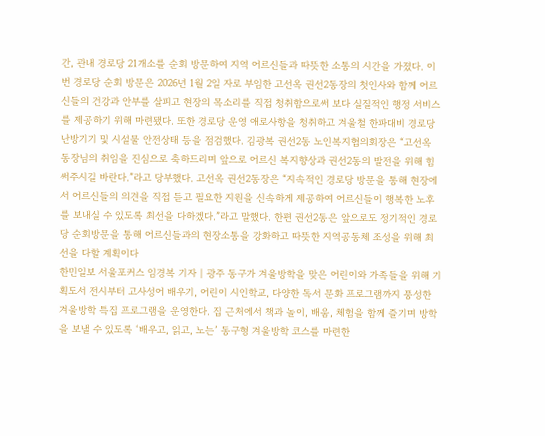간, 관내 경로당 21개소를 순회 방문하여 지역 어르신들과 따뜻한 소통의 시간을 가졌다. 이번 경로당 순회 방문은 2026년 1월 2일 자로 부임한 고선옥 권선2동장의 첫인사와 함께 어르신들의 건강과 안부를 살피고 현장의 목소리를 직접 청취함으로써 보다 실질적인 행정 서비스를 제공하기 위해 마련됐다. 또한 경로당 운영 애로사항을 청취하고 겨울철 한파대비 경로당 난방기기 및 시설물 안전상태 등을 점검했다. 김광복 권선2동 노인복지협의회장은 “고선옥 동장님의 취임을 진심으로 축하드리며 앞으로 어르신 복지향상과 권선2동의 발전을 위해 힘써주시길 바란다.”라고 당부했다. 고선옥 권선2동장은 “지속적인 경로당 방문을 통해 현장에서 어르신들의 의견을 직접 듣고 필요한 지원을 신속하게 제공하여 어르신들이 행복한 노후를 보내실 수 있도록 최선을 다하겠다.”라고 말했다. 한편 권선2동은 앞으로도 정기적인 경로당 순회방문을 통해 어르신들과의 현장소통을 강화하고 따뜻한 지역공동체 조성을 위해 최선을 다할 계획이다
한민일보 서울포커스 임경복 기자 | 광주 동구가 겨울방학을 맞은 어린이와 가족들을 위해 기획도서 전시부터 고사성어 배우기, 어린이 시인학교, 다양한 독서 문화 프로그램까지 풍성한 겨울방학 특집 프로그램을 운영한다. 집 근처에서 책과 놀이, 배움, 체험을 함께 즐기며 방학을 보낼 수 있도록 ‘배우고, 읽고, 노는’ 동구형 겨울방학 코스를 마련한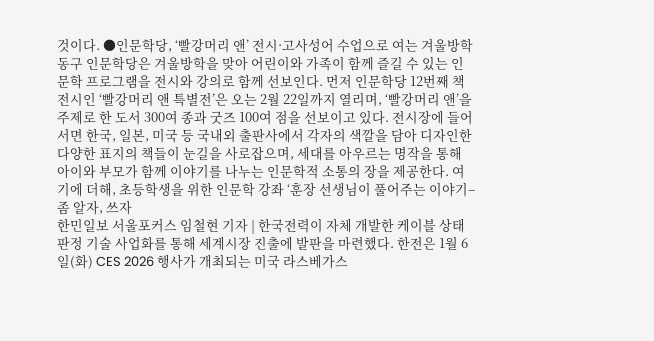것이다. ●인문학당, ‘빨강머리 앤’ 전시·고사성어 수업으로 여는 겨울방학 동구 인문학당은 겨울방학을 맞아 어린이와 가족이 함께 즐길 수 있는 인문학 프로그램을 전시와 강의로 함께 선보인다. 먼저 인문학당 12번째 책 전시인 ‘빨강머리 앤 특별전’은 오는 2월 22일까지 열리며, ‘빨강머리 앤’을 주제로 한 도서 300여 종과 굿즈 100여 점을 선보이고 있다. 전시장에 들어서면 한국, 일본, 미국 등 국내외 출판사에서 각자의 색깔을 담아 디자인한 다양한 표지의 책들이 눈길을 사로잡으며, 세대를 아우르는 명작을 통해 아이와 부모가 함께 이야기를 나누는 인문학적 소통의 장을 제공한다. 여기에 더해, 초등학생을 위한 인문학 강좌 ‘훈장 선생님이 풀어주는 이야기–좀 알자, 쓰자
한민일보 서울포커스 임철현 기자 | 한국전력이 자체 개발한 케이블 상태 판정 기술 사업화를 통해 세계시장 진출에 발판을 마련했다. 한전은 1월 6일(화) CES 2026 행사가 개최되는 미국 라스베가스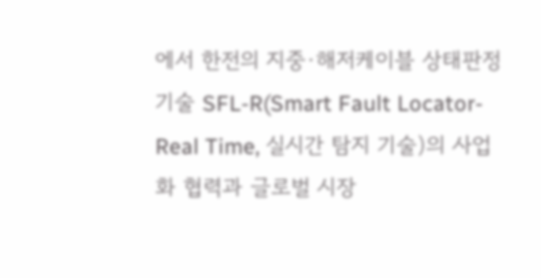에서 한전의 지중·해저케이블 상태판정 기술 SFL-R(Smart Fault Locator-Real Time, 실시간 탐지 기술)의 사업화 협력과 글로벌 시장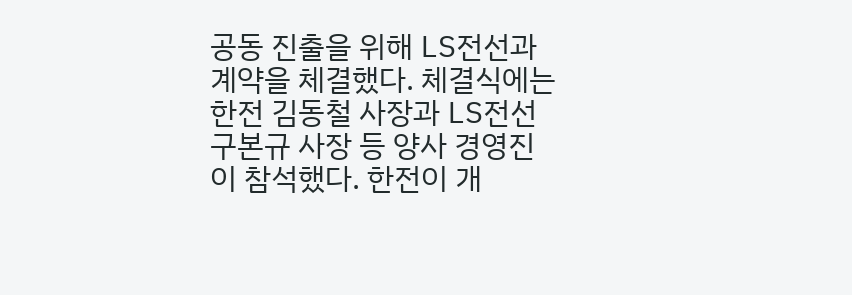공동 진출을 위해 LS전선과 계약을 체결했다. 체결식에는 한전 김동철 사장과 LS전선 구본규 사장 등 양사 경영진이 참석했다. 한전이 개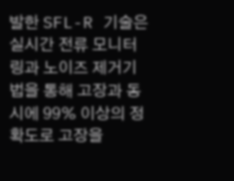발한 SFL-R 기술은 실시간 전류 모니터링과 노이즈 제거기법을 통해 고장과 동시에 99% 이상의 정확도로 고장을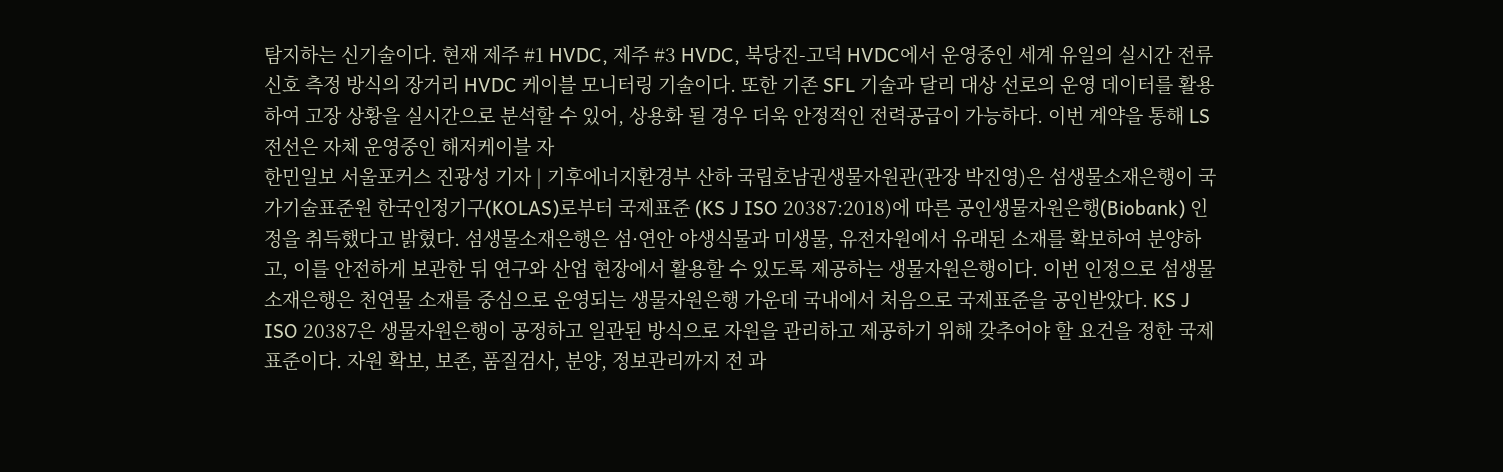탐지하는 신기술이다. 현재 제주 #1 HVDC, 제주 #3 HVDC, 북당진-고덕 HVDC에서 운영중인 세계 유일의 실시간 전류 신호 측정 방식의 장거리 HVDC 케이블 모니터링 기술이다. 또한 기존 SFL 기술과 달리 대상 선로의 운영 데이터를 활용하여 고장 상황을 실시간으로 분석할 수 있어, 상용화 될 경우 더욱 안정적인 전력공급이 가능하다. 이번 계약을 통해 LS전선은 자체 운영중인 해저케이블 자
한민일보 서울포커스 진광성 기자 | 기후에너지환경부 산하 국립호남권생물자원관(관장 박진영)은 섬생물소재은행이 국가기술표준원 한국인정기구(KOLAS)로부터 국제표준 (KS J ISO 20387:2018)에 따른 공인생물자원은행(Biobank) 인정을 취득했다고 밝혔다. 섬생물소재은행은 섬·연안 야생식물과 미생물, 유전자원에서 유래된 소재를 확보하여 분양하고, 이를 안전하게 보관한 뒤 연구와 산업 현장에서 활용할 수 있도록 제공하는 생물자원은행이다. 이번 인정으로 섬생물소재은행은 천연물 소재를 중심으로 운영되는 생물자원은행 가운데 국내에서 처음으로 국제표준을 공인받았다. KS J ISO 20387은 생물자원은행이 공정하고 일관된 방식으로 자원을 관리하고 제공하기 위해 갖추어야 할 요건을 정한 국제표준이다. 자원 확보, 보존, 품질검사, 분양, 정보관리까지 전 과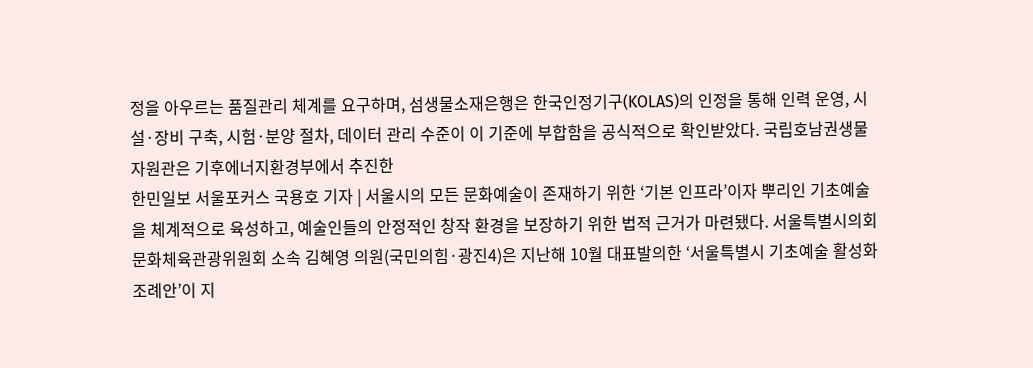정을 아우르는 품질관리 체계를 요구하며, 섬생물소재은행은 한국인정기구(KOLAS)의 인정을 통해 인력 운영, 시설·장비 구축, 시험·분양 절차, 데이터 관리 수준이 이 기준에 부합함을 공식적으로 확인받았다. 국립호남권생물자원관은 기후에너지환경부에서 추진한
한민일보 서울포커스 국용호 기자 | 서울시의 모든 문화예술이 존재하기 위한 ‘기본 인프라’이자 뿌리인 기초예술을 체계적으로 육성하고, 예술인들의 안정적인 창작 환경을 보장하기 위한 법적 근거가 마련됐다. 서울특별시의회 문화체육관광위원회 소속 김혜영 의원(국민의힘·광진4)은 지난해 10월 대표발의한 ‘서울특별시 기초예술 활성화 조례안’이 지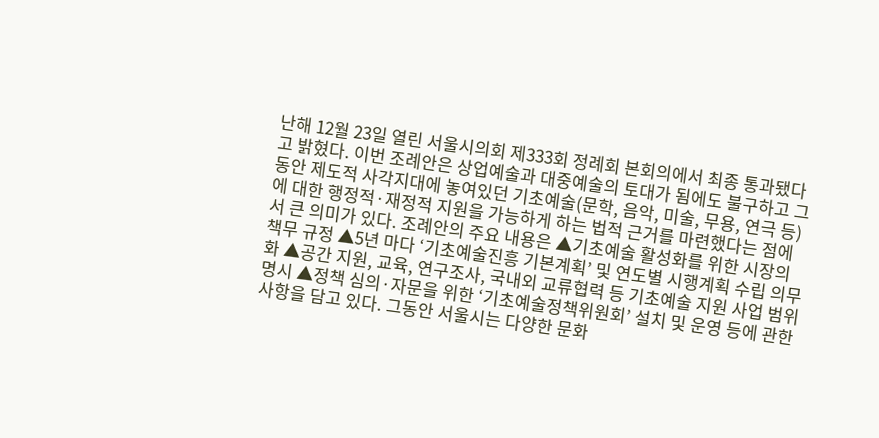난해 12월 23일 열린 서울시의회 제333회 정례회 본회의에서 최종 통과됐다고 밝혔다. 이번 조례안은 상업예술과 대중예술의 토대가 됨에도 불구하고 그동안 제도적 사각지대에 놓여있던 기초예술(문학, 음악, 미술, 무용, 연극 등)에 대한 행정적·재정적 지원을 가능하게 하는 법적 근거를 마련했다는 점에서 큰 의미가 있다. 조례안의 주요 내용은 ▲기초예술 활성화를 위한 시장의 책무 규정 ▲5년 마다 ‘기초예술진흥 기본계획’ 및 연도별 시행계획 수립 의무화 ▲공간 지원, 교육, 연구조사, 국내외 교류협력 등 기초예술 지원 사업 범위 명시 ▲정책 심의·자문을 위한 ‘기초예술정책위원회’ 설치 및 운영 등에 관한 사항을 담고 있다. 그동안 서울시는 다양한 문화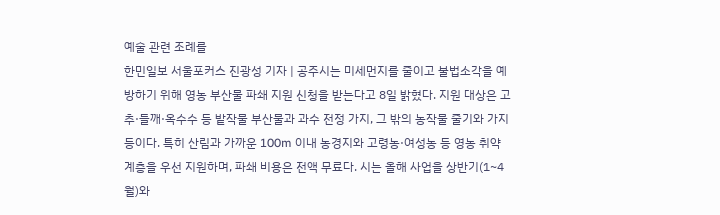예술 관련 조례를
한민일보 서울포커스 진광성 기자 | 공주시는 미세먼지를 줄이고 불법소각을 예방하기 위해 영농 부산물 파쇄 지원 신청을 받는다고 8일 밝혔다. 지원 대상은 고추·들깨·옥수수 등 밭작물 부산물과 과수 전정 가지, 그 밖의 농작물 줄기와 가지 등이다. 특히 산림과 가까운 100m 이내 농경지와 고령농·여성농 등 영농 취약계층을 우선 지원하며, 파쇄 비용은 전액 무료다. 시는 올해 사업을 상반기(1~4월)와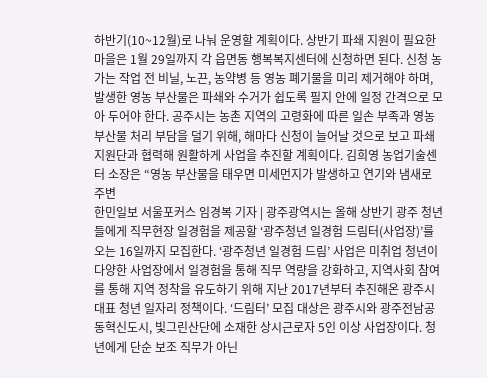하반기(10~12월)로 나눠 운영할 계획이다. 상반기 파쇄 지원이 필요한 마을은 1월 29일까지 각 읍면동 행복복지센터에 신청하면 된다. 신청 농가는 작업 전 비닐, 노끈, 농약병 등 영농 폐기물을 미리 제거해야 하며, 발생한 영농 부산물은 파쇄와 수거가 쉽도록 필지 안에 일정 간격으로 모아 두어야 한다. 공주시는 농촌 지역의 고령화에 따른 일손 부족과 영농 부산물 처리 부담을 덜기 위해, 해마다 신청이 늘어날 것으로 보고 파쇄 지원단과 협력해 원활하게 사업을 추진할 계획이다. 김희영 농업기술센터 소장은 “영농 부산물을 태우면 미세먼지가 발생하고 연기와 냄새로 주변
한민일보 서울포커스 임경복 기자 | 광주광역시는 올해 상반기 광주 청년들에게 직무현장 일경험을 제공할 ‘광주청년 일경험 드림터(사업장)’를 오는 16일까지 모집한다. ‘광주청년 일경험 드림’ 사업은 미취업 청년이 다양한 사업장에서 일경험을 통해 직무 역량을 강화하고, 지역사회 참여를 통해 지역 정착을 유도하기 위해 지난 2017년부터 추진해온 광주시 대표 청년 일자리 정책이다. ‘드림터’ 모집 대상은 광주시와 광주전남공동혁신도시, 빛그린산단에 소재한 상시근로자 5인 이상 사업장이다. 청년에게 단순 보조 직무가 아닌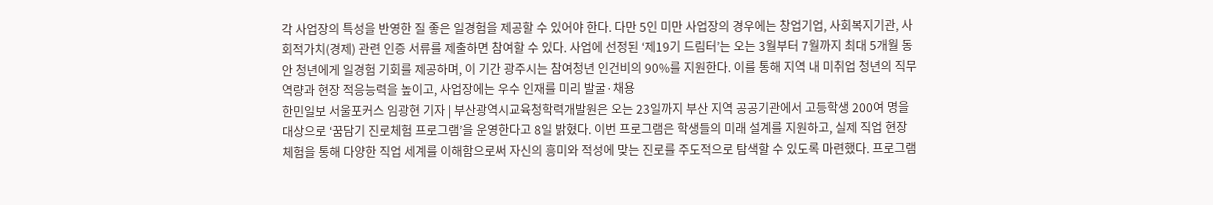각 사업장의 특성을 반영한 질 좋은 일경험을 제공할 수 있어야 한다. 다만 5인 미만 사업장의 경우에는 창업기업, 사회복지기관, 사회적가치(경제) 관련 인증 서류를 제출하면 참여할 수 있다. 사업에 선정된 ‘제19기 드림터’는 오는 3월부터 7월까지 최대 5개월 동안 청년에게 일경험 기회를 제공하며, 이 기간 광주시는 참여청년 인건비의 90%를 지원한다. 이를 통해 지역 내 미취업 청년의 직무 역량과 현장 적응능력을 높이고, 사업장에는 우수 인재를 미리 발굴·채용
한민일보 서울포커스 임광현 기자 | 부산광역시교육청학력개발원은 오는 23일까지 부산 지역 공공기관에서 고등학생 200여 명을 대상으로 ‘꿈담기 진로체험 프로그램’을 운영한다고 8일 밝혔다. 이번 프로그램은 학생들의 미래 설계를 지원하고, 실제 직업 현장 체험을 통해 다양한 직업 세계를 이해함으로써 자신의 흥미와 적성에 맞는 진로를 주도적으로 탐색할 수 있도록 마련했다. 프로그램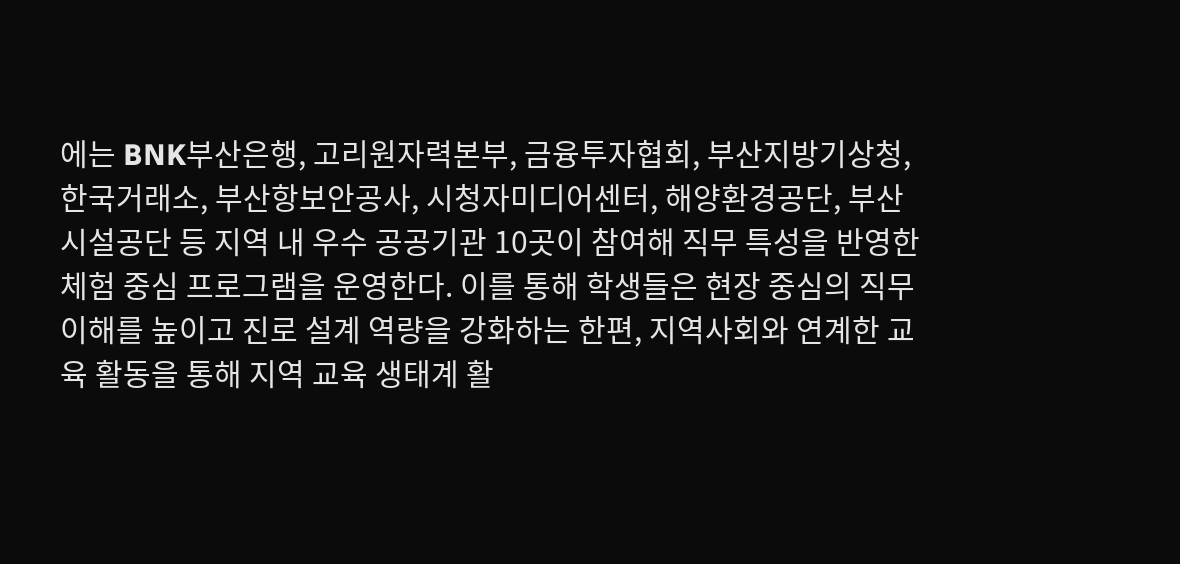에는 BNK부산은행, 고리원자력본부, 금융투자협회, 부산지방기상청, 한국거래소, 부산항보안공사, 시청자미디어센터, 해양환경공단, 부산시설공단 등 지역 내 우수 공공기관 10곳이 참여해 직무 특성을 반영한 체험 중심 프로그램을 운영한다. 이를 통해 학생들은 현장 중심의 직무 이해를 높이고 진로 설계 역량을 강화하는 한편, 지역사회와 연계한 교육 활동을 통해 지역 교육 생태계 활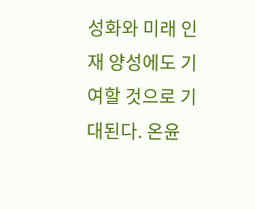성화와 미래 인재 양성에도 기여할 것으로 기대된다. 온윤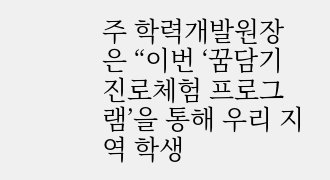주 학력개발원장은 “이번 ‘꿈담기 진로체험 프로그램’을 통해 우리 지역 학생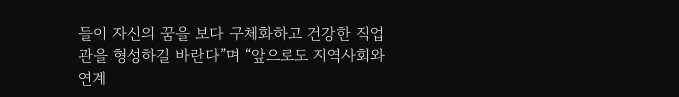들이 자신의 꿈을 보다 구체화하고 건강한 직업관을 형성하길 바란다”며 “앞으로도 지역사회와 연계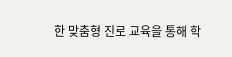한 맞춤형 진로 교육을 통해 학